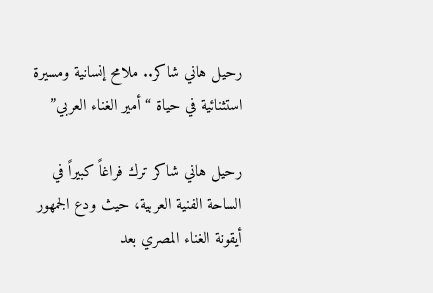رحيل هاني شاكر.. ملامح إنسانية ومسيرة استثنائية في حياة “أمير الغناء العربي”

رحيل هاني شاكر ترك فراغاً كبيراً في الساحة الفنية العربية، حيث ودع الجمهور أيقونة الغناء المصري بعد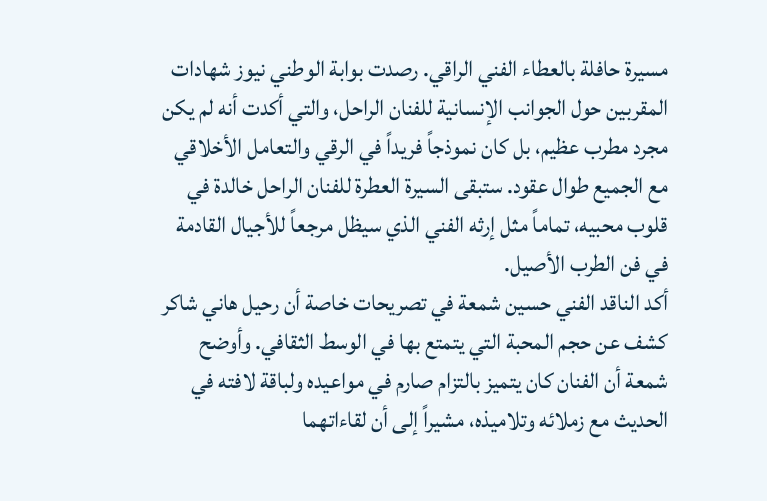مسيرة حافلة بالعطاء الفني الراقي. رصدت بوابة الوطني نيوز شهادات المقربين حول الجوانب الإنسانية للفنان الراحل، والتي أكدت أنه لم يكن مجرد مطرب عظيم، بل كان نموذجاً فريداً في الرقي والتعامل الأخلاقي مع الجميع طوال عقود. ستبقى السيرة العطرة للفنان الراحل خالدة في قلوب محبيه، تماماً مثل إرثه الفني الذي سيظل مرجعاً للأجيال القادمة في فن الطرب الأصيل.
أكد الناقد الفني حسين شمعة في تصريحات خاصة أن رحيل هاني شاكر كشف عن حجم المحبة التي يتمتع بها في الوسط الثقافي. وأوضح شمعة أن الفنان كان يتميز بالتزام صارم في مواعيده ولباقة لافته في الحديث مع زملائه وتلاميذه، مشيراً إلى أن لقاءاتهما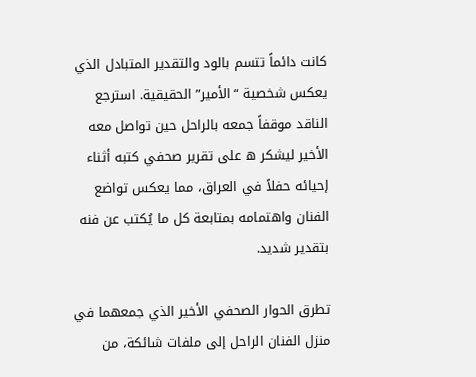كانت دائماً تتسم بالود والتقدير المتبادل الذي يعكس شخصية “الأمير” الحقيقية. استرجع الناقد موقفاً جمعه بالراحل حين تواصل معه الأخير ليشكر ه على تقرير صحفي كتبه أثناء إحيائه حفلاً في العراق، مما يعكس تواضع الفنان واهتمامه بمتابعة كل ما يُكتب عن فنه بتقدير شديد.

تطرق الحوار الصحفي الأخير الذي جمعهما في منزل الفنان الراحل إلى ملفات شائكة، من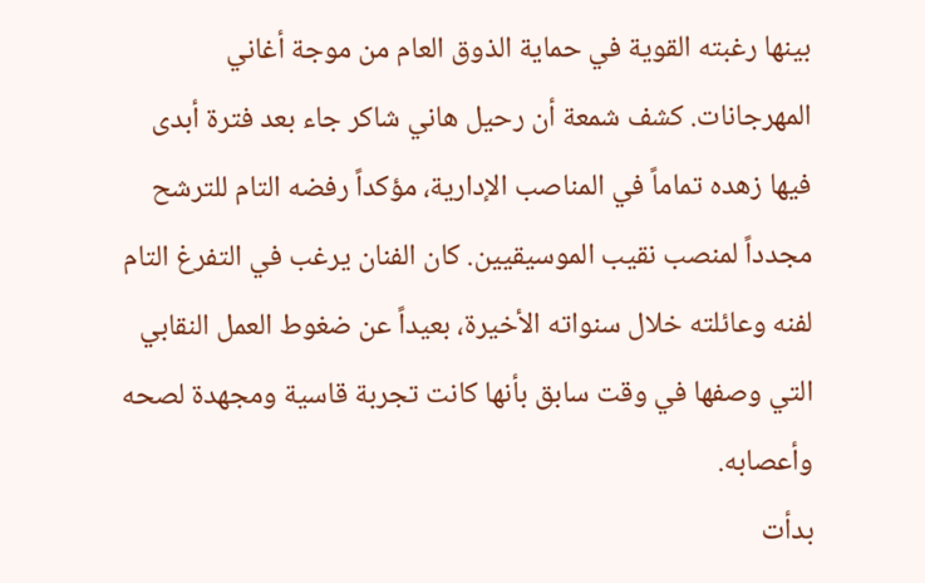بينها رغبته القوية في حماية الذوق العام من موجة أغاني المهرجانات. كشف شمعة أن رحيل هاني شاكر جاء بعد فترة أبدى فيها زهده تماماً في المناصب الإدارية، مؤكداً رفضه التام للترشح مجدداً لمنصب نقيب الموسيقيين. كان الفنان يرغب في التفرغ التام لفنه وعائلته خلال سنواته الأخيرة، بعيداً عن ضغوط العمل النقابي التي وصفها في وقت سابق بأنها كانت تجربة قاسية ومجهدة لصحه وأعصابه.
بدأت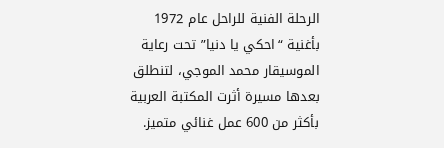الرحلة الفنية للراحل عام 1972 بأغنية “احكي يا دنيا” تحت رعاية الموسيقار محمد الموجي، لتنطلق بعدها مسيرة أثرت المكتبة العربية بأكثر من 600 عمل غنائي متميز.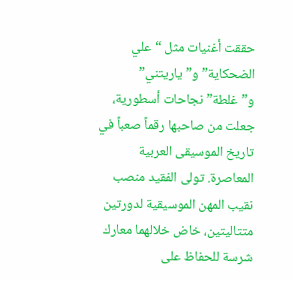حققت أغنيات مثل “علي الضحكاية” و”ياريتني” و”غلطة” نجاحات أسطورية، جعلت من صاحبها رقماً صعباً في تاريخ الموسيقى العربية المعاصرة. تولى الفقيد منصب نقيب المهن الموسيقية لدورتين متتاليتين، خاض خلالهما معارك شرسة للحفاظ على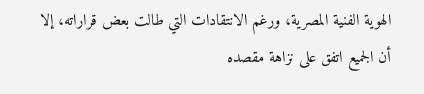الهوية الفنية المصرية، ورغم الانتقادات التي طالت بعض قراراته، إلا أن الجميع اتفق على نزاهة مقصده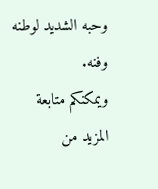وحبه الشديد لوطنه وفنه.
ويمكنكم متابعة المزيد من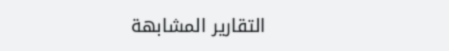التقارير المشابهة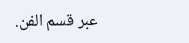عبر قسم الفن.